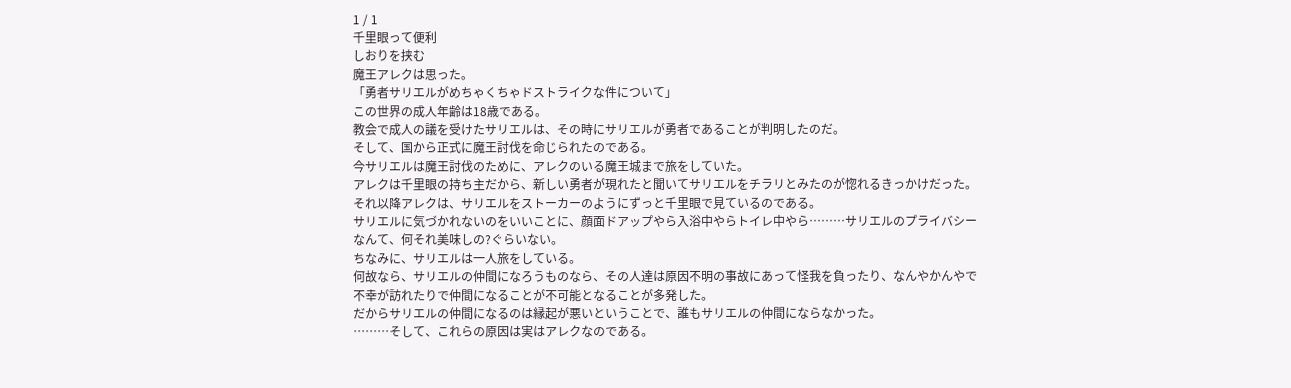1 / 1
千里眼って便利
しおりを挟む
魔王アレクは思った。
「勇者サリエルがめちゃくちゃドストライクな件について」
この世界の成人年齢は18歳である。
教会で成人の議を受けたサリエルは、その時にサリエルが勇者であることが判明したのだ。
そして、国から正式に魔王討伐を命じられたのである。
今サリエルは魔王討伐のために、アレクのいる魔王城まで旅をしていた。
アレクは千里眼の持ち主だから、新しい勇者が現れたと聞いてサリエルをチラリとみたのが惚れるきっかけだった。
それ以降アレクは、サリエルをストーカーのようにずっと千里眼で見ているのである。
サリエルに気づかれないのをいいことに、顔面ドアップやら入浴中やらトイレ中やら………サリエルのプライバシーなんて、何それ美味しの?ぐらいない。
ちなみに、サリエルは一人旅をしている。
何故なら、サリエルの仲間になろうものなら、その人達は原因不明の事故にあって怪我を負ったり、なんやかんやで不幸が訪れたりで仲間になることが不可能となることが多発した。
だからサリエルの仲間になるのは縁起が悪いということで、誰もサリエルの仲間にならなかった。
………そして、これらの原因は実はアレクなのである。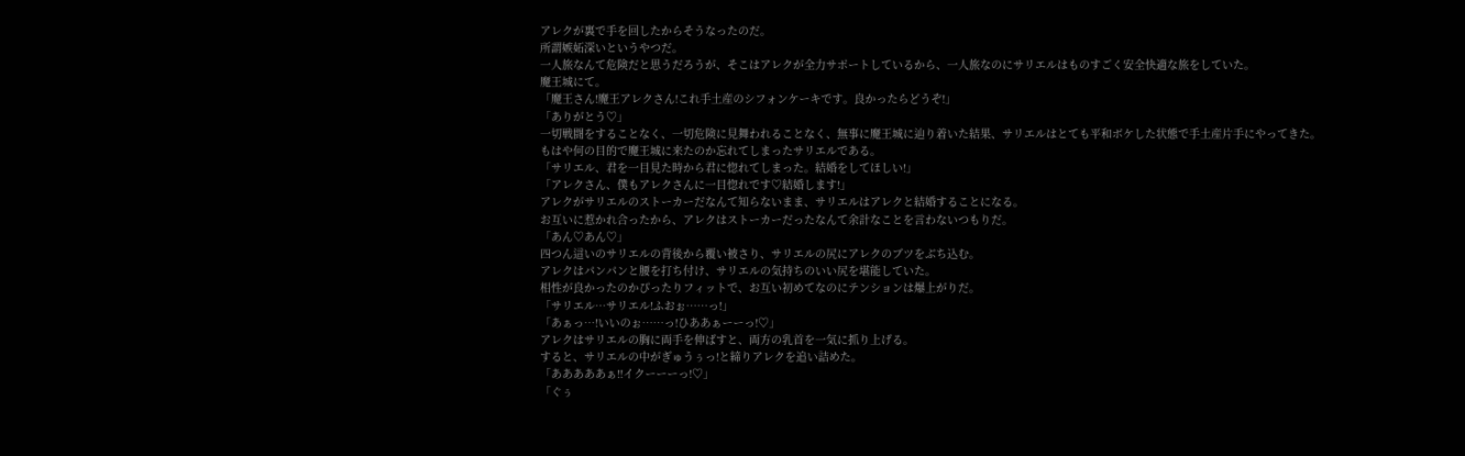アレクが裏で手を回したからそうなったのだ。
所謂嫉妬深いというやつだ。
一人旅なんて危険だと思うだろうが、そこはアレクが全力サポートしているから、一人旅なのにサリエルはものすごく安全快適な旅をしていた。
魔王城にて。
「魔王さん!魔王アレクさん!これ手土産のシフォンケーキです。良かったらどうぞ!」
「ありがとう♡」
一切戦闘をすることなく、一切危険に見舞われることなく、無事に魔王城に辿り着いた結果、サリエルはとても平和ボケした状態で手土産片手にやってきた。
もはや何の目的で魔王城に来たのか忘れてしまったサリエルである。
「サリエル、君を一目見た時から君に惚れてしまった。結婚をしてほしい!」
「アレクさん、僕もアレクさんに一目惚れです♡結婚します!」
アレクがサリエルのストーカーだなんて知らないまま、サリエルはアレクと結婚することになる。
お互いに惹かれ合ったから、アレクはストーカーだったなんて余計なことを言わないつもりだ。
「あん♡あん♡」
四つん這いのサリエルの背後から覆い被さり、サリエルの尻にアレクのブツをぶち込む。
アレクはパンパンと腰を打ち付け、サリエルの気持ちのいい尻を堪能していた。
相性が良かったのかぴったりフィットで、お互い初めてなのにテンションは爆上がりだ。
「サリエル…サリエル!ふおぉ……っ!」
「あぁっ…!いいのぉ……っ!ひああぁーーっ!♡」
アレクはサリエルの胸に両手を伸ばすと、両方の乳首を一気に抓り上げる。
すると、サリエルの中がぎゅうぅっ!と締りアレクを追い詰めた。
「あああああぁ!!イクーーーっ!♡」
「ぐぅ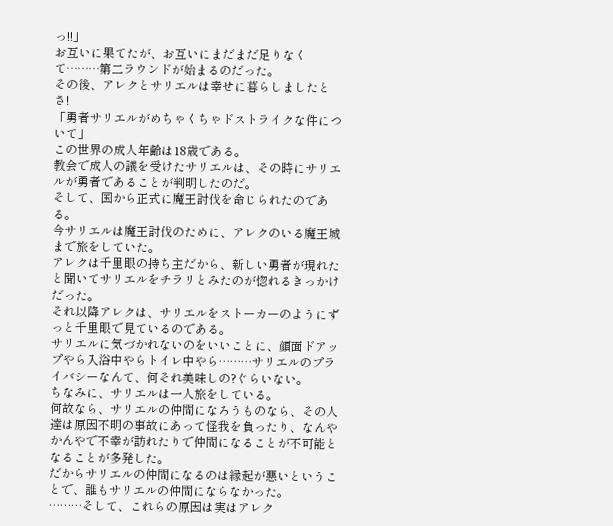っ!!」
お互いに果てたが、お互いにまだまだ足りなくて………第二ラウンドが始まるのだった。
その後、アレクとサリエルは幸せに暮らしましたとさ!
「勇者サリエルがめちゃくちゃドストライクな件について」
この世界の成人年齢は18歳である。
教会で成人の議を受けたサリエルは、その時にサリエルが勇者であることが判明したのだ。
そして、国から正式に魔王討伐を命じられたのである。
今サリエルは魔王討伐のために、アレクのいる魔王城まで旅をしていた。
アレクは千里眼の持ち主だから、新しい勇者が現れたと聞いてサリエルをチラリとみたのが惚れるきっかけだった。
それ以降アレクは、サリエルをストーカーのようにずっと千里眼で見ているのである。
サリエルに気づかれないのをいいことに、顔面ドアップやら入浴中やらトイレ中やら………サリエルのプライバシーなんて、何それ美味しの?ぐらいない。
ちなみに、サリエルは一人旅をしている。
何故なら、サリエルの仲間になろうものなら、その人達は原因不明の事故にあって怪我を負ったり、なんやかんやで不幸が訪れたりで仲間になることが不可能となることが多発した。
だからサリエルの仲間になるのは縁起が悪いということで、誰もサリエルの仲間にならなかった。
………そして、これらの原因は実はアレク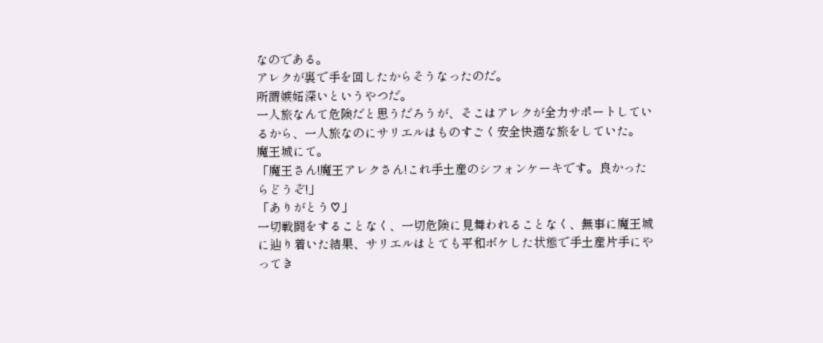なのである。
アレクが裏で手を回したからそうなったのだ。
所謂嫉妬深いというやつだ。
一人旅なんて危険だと思うだろうが、そこはアレクが全力サポートしているから、一人旅なのにサリエルはものすごく安全快適な旅をしていた。
魔王城にて。
「魔王さん!魔王アレクさん!これ手土産のシフォンケーキです。良かったらどうぞ!」
「ありがとう♡」
一切戦闘をすることなく、一切危険に見舞われることなく、無事に魔王城に辿り着いた結果、サリエルはとても平和ボケした状態で手土産片手にやってき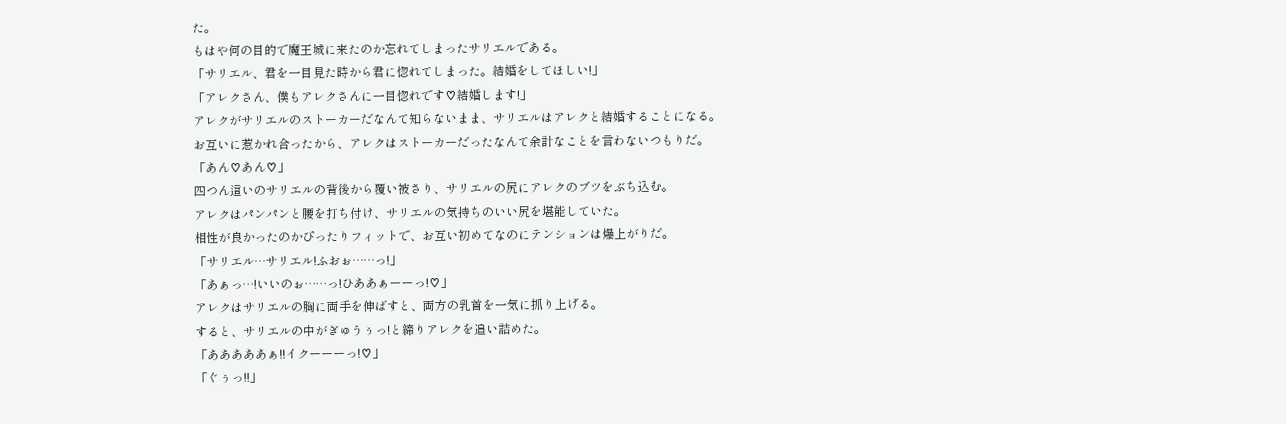た。
もはや何の目的で魔王城に来たのか忘れてしまったサリエルである。
「サリエル、君を一目見た時から君に惚れてしまった。結婚をしてほしい!」
「アレクさん、僕もアレクさんに一目惚れです♡結婚します!」
アレクがサリエルのストーカーだなんて知らないまま、サリエルはアレクと結婚することになる。
お互いに惹かれ合ったから、アレクはストーカーだったなんて余計なことを言わないつもりだ。
「あん♡あん♡」
四つん這いのサリエルの背後から覆い被さり、サリエルの尻にアレクのブツをぶち込む。
アレクはパンパンと腰を打ち付け、サリエルの気持ちのいい尻を堪能していた。
相性が良かったのかぴったりフィットで、お互い初めてなのにテンションは爆上がりだ。
「サリエル…サリエル!ふおぉ……っ!」
「あぁっ…!いいのぉ……っ!ひああぁーーっ!♡」
アレクはサリエルの胸に両手を伸ばすと、両方の乳首を一気に抓り上げる。
すると、サリエルの中がぎゅうぅっ!と締りアレクを追い詰めた。
「あああああぁ!!イクーーーっ!♡」
「ぐぅっ!!」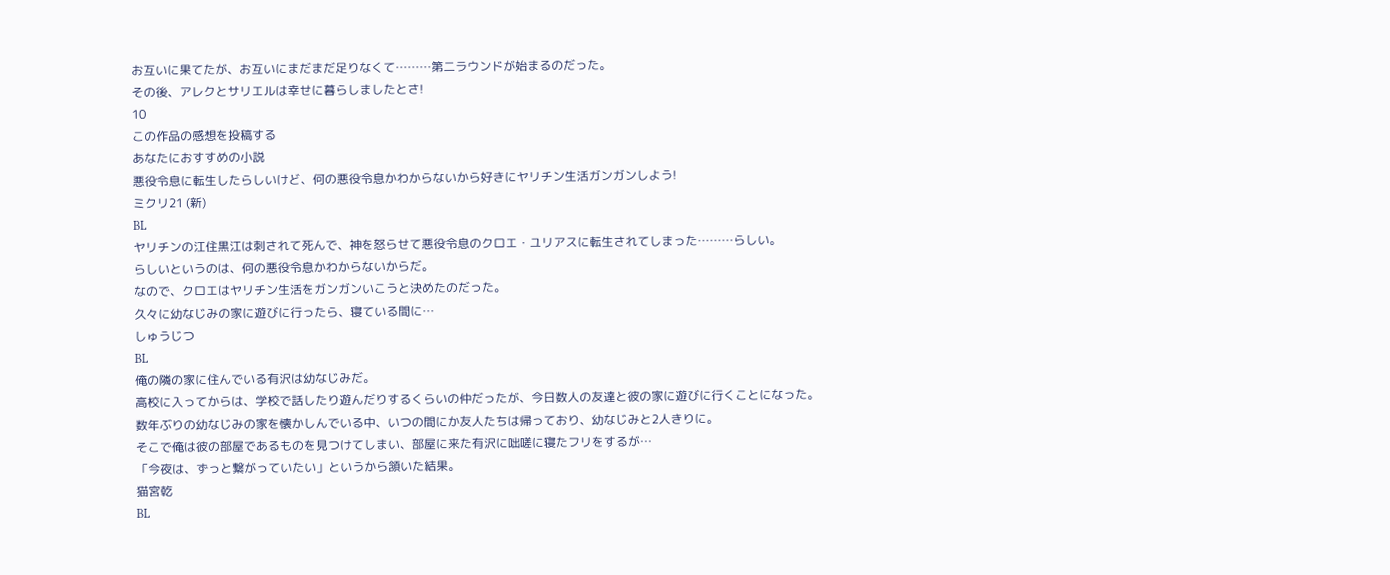お互いに果てたが、お互いにまだまだ足りなくて………第二ラウンドが始まるのだった。
その後、アレクとサリエルは幸せに暮らしましたとさ!
10
この作品の感想を投稿する
あなたにおすすめの小説
悪役令息に転生したらしいけど、何の悪役令息かわからないから好きにヤリチン生活ガンガンしよう!
ミクリ21 (新)
BL
ヤリチンの江住黒江は刺されて死んで、神を怒らせて悪役令息のクロエ・ユリアスに転生されてしまった………らしい。
らしいというのは、何の悪役令息かわからないからだ。
なので、クロエはヤリチン生活をガンガンいこうと決めたのだった。
久々に幼なじみの家に遊びに行ったら、寝ている間に…
しゅうじつ
BL
俺の隣の家に住んでいる有沢は幼なじみだ。
高校に入ってからは、学校で話したり遊んだりするくらいの仲だったが、今日数人の友達と彼の家に遊びに行くことになった。
数年ぶりの幼なじみの家を懐かしんでいる中、いつの間にか友人たちは帰っており、幼なじみと2人きりに。
そこで俺は彼の部屋であるものを見つけてしまい、部屋に来た有沢に咄嗟に寝たフリをするが…
「今夜は、ずっと繋がっていたい」というから頷いた結果。
猫宮乾
BL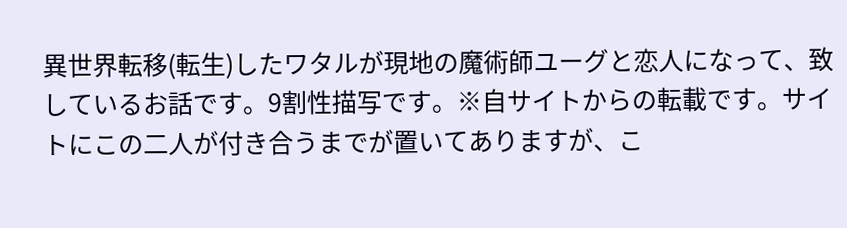異世界転移(転生)したワタルが現地の魔術師ユーグと恋人になって、致しているお話です。9割性描写です。※自サイトからの転載です。サイトにこの二人が付き合うまでが置いてありますが、こ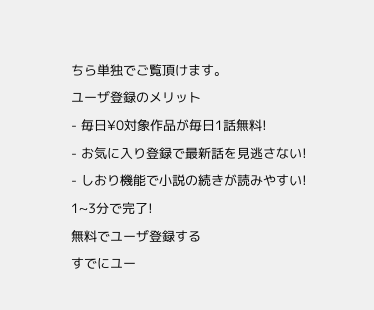ちら単独でご覧頂けます。
ユーザ登録のメリット
- 毎日¥0対象作品が毎日1話無料!
- お気に入り登録で最新話を見逃さない!
- しおり機能で小説の続きが読みやすい!
1~3分で完了!
無料でユーザ登録する
すでにユー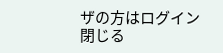ザの方はログイン
閉じる